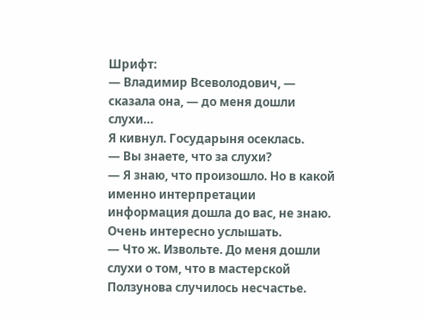Шрифт:
— Владимир Всеволодович, — сказала она, — до меня дошли слухи…
Я кивнул. Государыня осеклась.
— Вы знаете, что за слухи?
— Я знаю, что произошло. Но в какой именно интерпретации информация дошла до вас, не знаю. Очень интересно услышать.
— Что ж. Извольте. До меня дошли слухи о том, что в мастерской Ползунова случилось несчастье.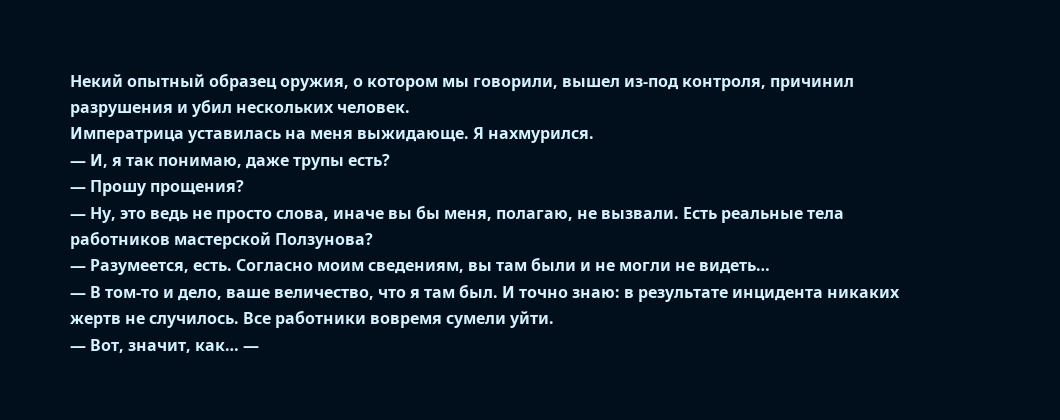Некий опытный образец оружия, о котором мы говорили, вышел из-под контроля, причинил разрушения и убил нескольких человек.
Императрица уставилась на меня выжидающе. Я нахмурился.
— И, я так понимаю, даже трупы есть?
— Прошу прощения?
— Ну, это ведь не просто слова, иначе вы бы меня, полагаю, не вызвали. Есть реальные тела работников мастерской Ползунова?
— Разумеется, есть. Согласно моим сведениям, вы там были и не могли не видеть…
— В том-то и дело, ваше величество, что я там был. И точно знаю: в результате инцидента никаких жертв не случилось. Все работники вовремя сумели уйти.
— Вот, значит, как… —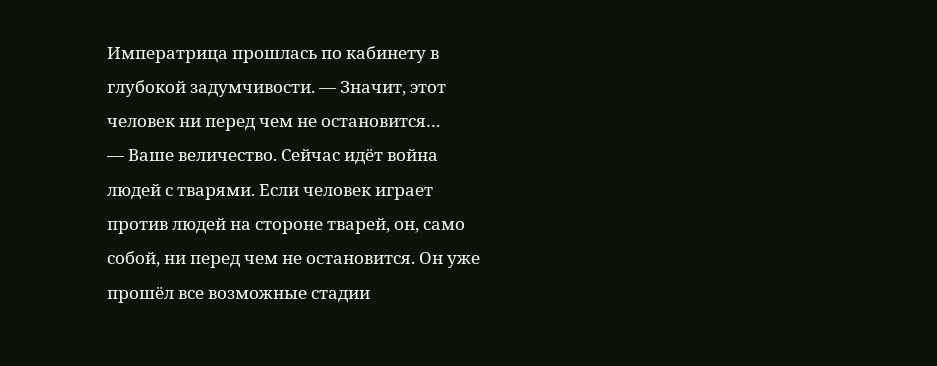Императрица прошлась по кабинету в глубокой задумчивости. — Значит, этот человек ни перед чем не остановится…
— Ваше величество. Сейчас идёт война людей с тварями. Если человек играет против людей на стороне тварей, он, само собой, ни перед чем не остановится. Он уже прошёл все возможные стадии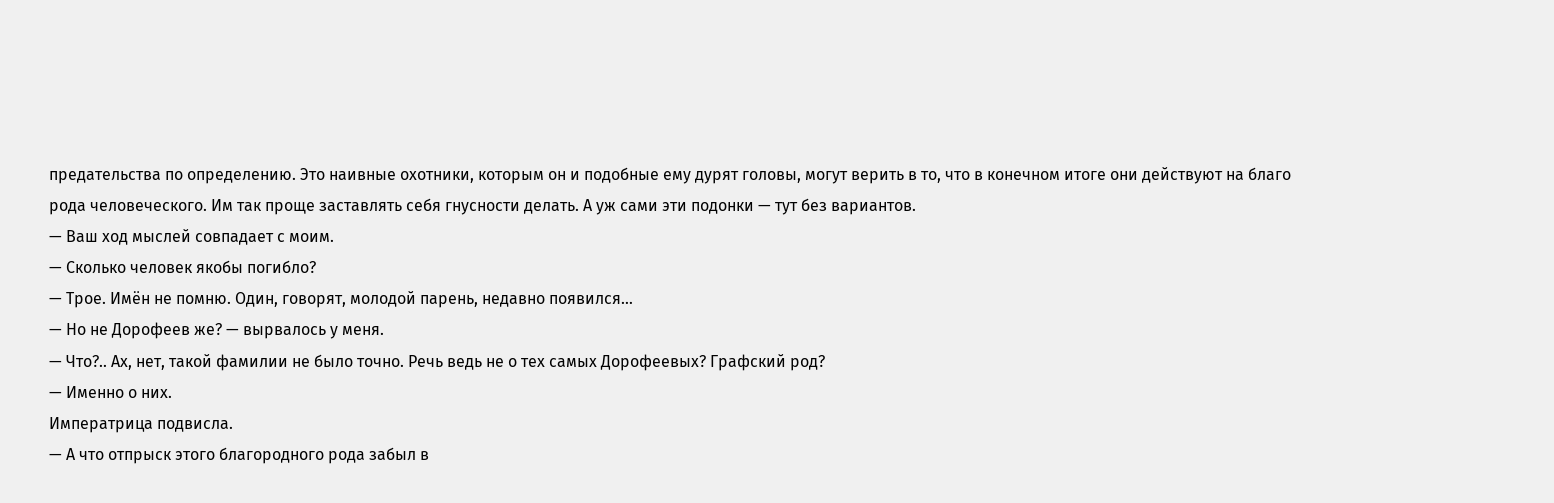предательства по определению. Это наивные охотники, которым он и подобные ему дурят головы, могут верить в то, что в конечном итоге они действуют на благо рода человеческого. Им так проще заставлять себя гнусности делать. А уж сами эти подонки — тут без вариантов.
— Ваш ход мыслей совпадает с моим.
— Сколько человек якобы погибло?
— Трое. Имён не помню. Один, говорят, молодой парень, недавно появился…
— Но не Дорофеев же? — вырвалось у меня.
— Что?.. Ах, нет, такой фамилии не было точно. Речь ведь не о тех самых Дорофеевых? Графский род?
— Именно о них.
Императрица подвисла.
— А что отпрыск этого благородного рода забыл в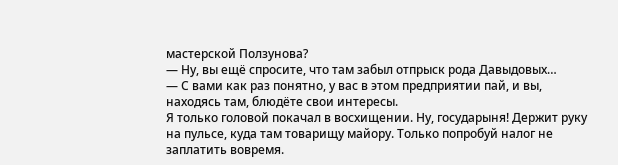мастерской Ползунова?
— Ну, вы ещё спросите, что там забыл отпрыск рода Давыдовых…
— С вами как раз понятно, у вас в этом предприятии пай, и вы, находясь там, блюдёте свои интересы.
Я только головой покачал в восхищении. Ну, государыня! Держит руку на пульсе, куда там товарищу майору. Только попробуй налог не заплатить вовремя.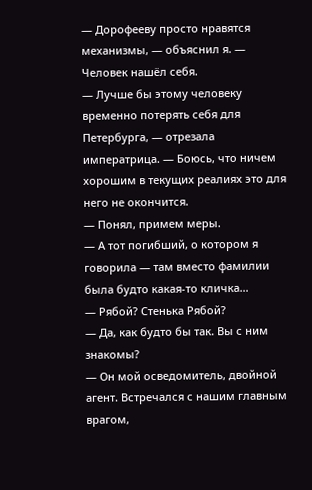— Дорофееву просто нравятся механизмы, — объяснил я. — Человек нашёл себя.
— Лучше бы этому человеку временно потерять себя для Петербурга, — отрезала императрица. — Боюсь, что ничем хорошим в текущих реалиях это для него не окончится.
— Понял, примем меры.
— А тот погибший, о котором я говорила — там вместо фамилии была будто какая-то кличка…
— Рябой? Стенька Рябой?
— Да, как будто бы так. Вы с ним знакомы?
— Он мой осведомитель, двойной агент. Встречался с нашим главным врагом,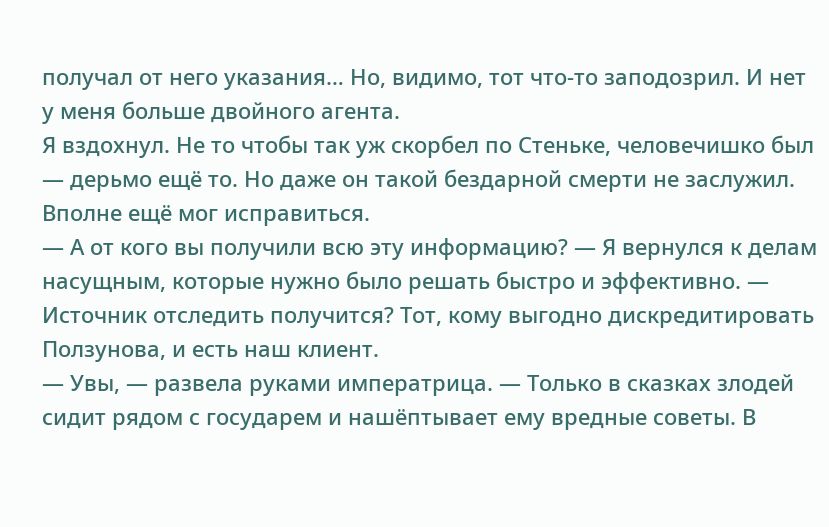получал от него указания… Но, видимо, тот что-то заподозрил. И нет у меня больше двойного агента.
Я вздохнул. Не то чтобы так уж скорбел по Стеньке, человечишко был — дерьмо ещё то. Но даже он такой бездарной смерти не заслужил. Вполне ещё мог исправиться.
— А от кого вы получили всю эту информацию? — Я вернулся к делам насущным, которые нужно было решать быстро и эффективно. — Источник отследить получится? Тот, кому выгодно дискредитировать Ползунова, и есть наш клиент.
— Увы, — развела руками императрица. — Только в сказках злодей сидит рядом с государем и нашёптывает ему вредные советы. В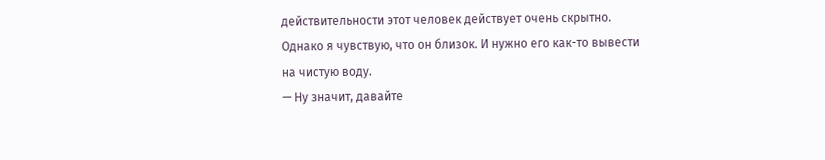действительности этот человек действует очень скрытно. Однако я чувствую, что он близок. И нужно его как-то вывести на чистую воду.
— Ну значит, давайте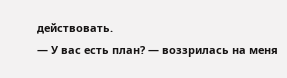действовать.
— У вас есть план? — воззрилась на меня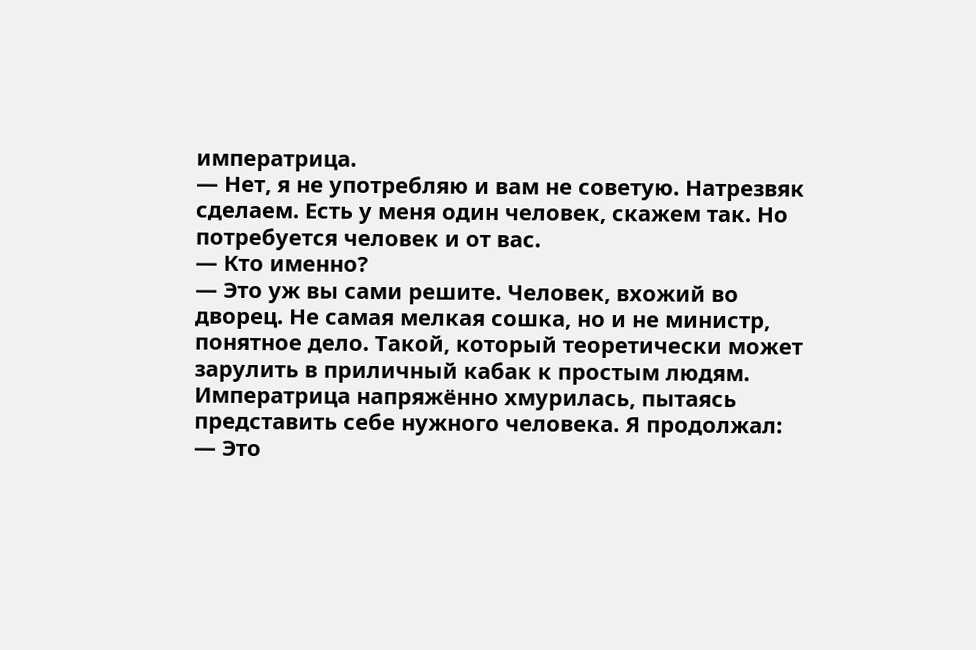императрица.
— Нет, я не употребляю и вам не советую. Натрезвяк сделаем. Есть у меня один человек, скажем так. Но потребуется человек и от вас.
— Кто именно?
— Это уж вы сами решите. Человек, вхожий во дворец. Не самая мелкая сошка, но и не министр, понятное дело. Такой, который теоретически может зарулить в приличный кабак к простым людям.
Императрица напряжённо хмурилась, пытаясь представить себе нужного человека. Я продолжал:
— Это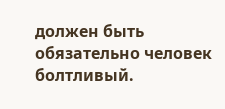должен быть обязательно человек болтливый.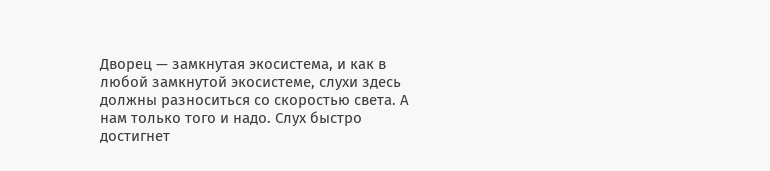Дворец — замкнутая экосистема, и как в любой замкнутой экосистеме, слухи здесь должны разноситься со скоростью света. А нам только того и надо. Слух быстро достигнет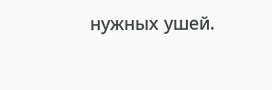нужных ушей.